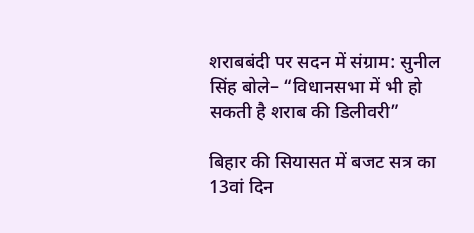शराबबंदी पर सदन में संग्राम: सुनील सिंह बोले– “विधानसभा में भी हो सकती है शराब की डिलीवरी”

बिहार की सियासत में बजट सत्र का 13वां दिन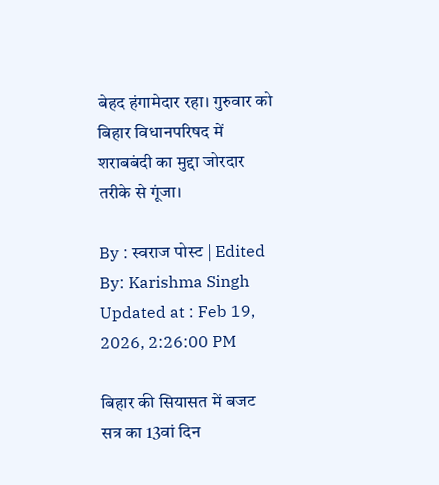बेहद हंगामेदार रहा। गुरुवार को बिहार विधानपरिषद में शराबबंदी का मुद्दा जोरदार तरीके से गूंजा।

By : स्वराज पोस्ट | Edited By: Karishma Singh
Updated at : Feb 19, 2026, 2:26:00 PM

बिहार की सियासत में बजट सत्र का 13वां दिन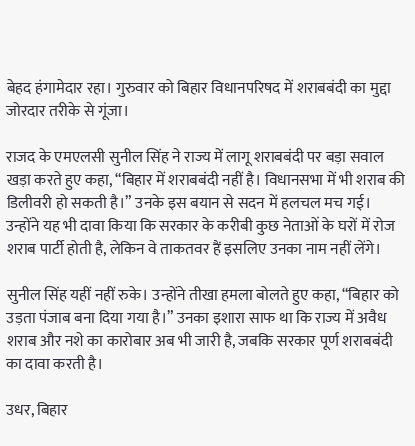बेहद हंगामेदार रहा। गुरुवार को बिहार विधानपरिषद में शराबबंदी का मुद्दा जोरदार तरीके से गूंजा।

राजद के एमएलसी सुनील सिंह ने राज्य में लागू शराबबंदी पर बड़ा सवाल खड़ा करते हुए कहा, “बिहार में शराबबंदी नहीं है। विधानसभा में भी शराब की डिलीवरी हो सकती है।” उनके इस बयान से सदन में हलचल मच गई। उन्होंने यह भी दावा किया कि सरकार के करीबी कुछ नेताओं के घरों में रोज शराब पार्टी होती है, लेकिन वे ताकतवर हैं इसलिए उनका नाम नहीं लेंगे।

सुनील सिंह यहीं नहीं रुके। उन्होंने तीखा हमला बोलते हुए कहा, “बिहार को उड़ता पंजाब बना दिया गया है।” उनका इशारा साफ था कि राज्य में अवैध शराब और नशे का कारोबार अब भी जारी है, जबकि सरकार पूर्ण शराबबंदी का दावा करती है।

उधर, बिहार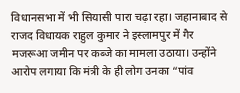विधानसभा में भी सियासी पारा चढ़ा रहा। जहानाबाद से राजद विधायक राहुल कुमार ने इस्लामपुर में गैर मजरूआ जमीन पर कब्जे का मामला उठाया। उन्होंने आरोप लगाया कि मंत्री के ही लोग उनका “पांव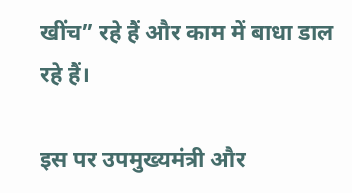खींच” रहे हैं और काम में बाधा डाल रहे हैं।

इस पर उपमुख्यमंत्री और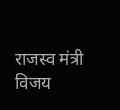राजस्व मंत्री विजय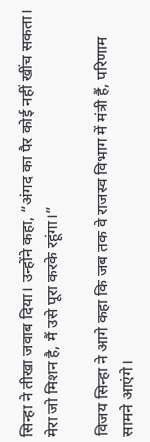सिन्हा ने तीखा जवाब दिया। उन्होंने कहा, “अंगद का पैर कोई नहीं खींच सकता। मेरा जो मिशन है, मैं उसे पूरा करके रहूंगा।”

विजय सिन्हा ने आगे कहा कि जब तक वे राजस्व विभाग में मंत्री हैं, परिणाम सामने आएंगे।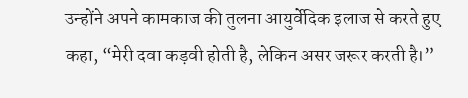उन्होंने अपने कामकाज की तुलना आयुर्वेदिक इलाज से करते हुए कहा, “मेरी दवा कड़वी होती है, लेकिन असर जरूर करती है।”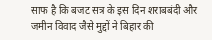साफ है कि बजट सत्र के इस दिन शराबबंदी और जमीन विवाद जैसे मुद्दों ने बिहार की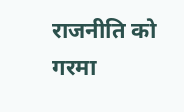राजनीति को गरमा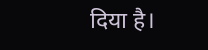दिया है।